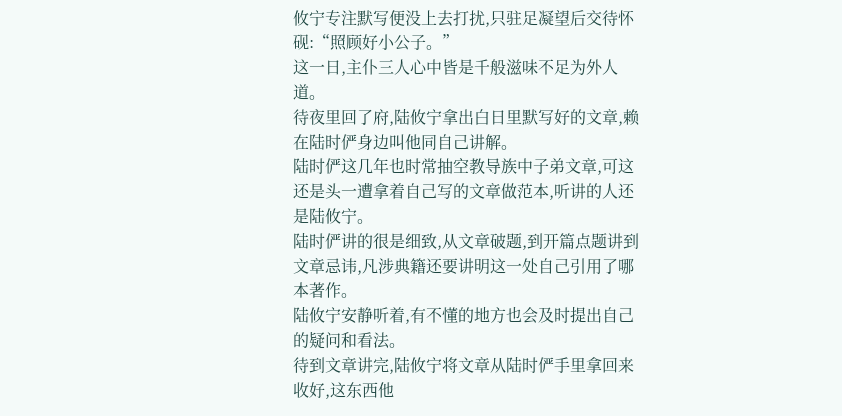攸宁专注默写便没上去打扰,只驻足凝望后交待怀砚:“照顾好小公子。”
这一日,主仆三人心中皆是千般滋味不足为外人道。
待夜里回了府,陆攸宁拿出白日里默写好的文章,赖在陆时俨身边叫他同自己讲解。
陆时俨这几年也时常抽空教导族中子弟文章,可这还是头一遭拿着自己写的文章做范本,听讲的人还是陆攸宁。
陆时俨讲的很是细致,从文章破题,到开篇点题讲到文章忌讳,凡涉典籍还要讲明这一处自己引用了哪本著作。
陆攸宁安静听着,有不懂的地方也会及时提出自己的疑问和看法。
待到文章讲完,陆攸宁将文章从陆时俨手里拿回来收好,这东西他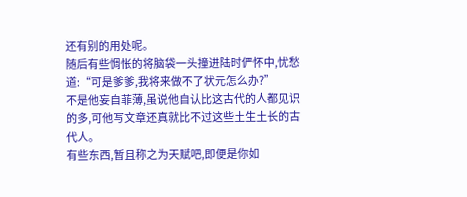还有别的用处呢。
随后有些惆怅的将脑袋一头撞进陆时俨怀中,忧愁道:“可是爹爹,我将来做不了状元怎么办?”
不是他妄自菲薄,虽说他自认比这古代的人都见识的多,可他写文章还真就比不过这些土生土长的古代人。
有些东西,暂且称之为天赋吧,即便是你如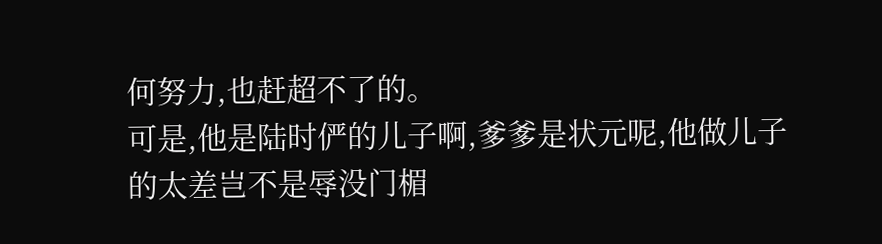何努力,也赶超不了的。
可是,他是陆时俨的儿子啊,爹爹是状元呢,他做儿子的太差岂不是辱没门楣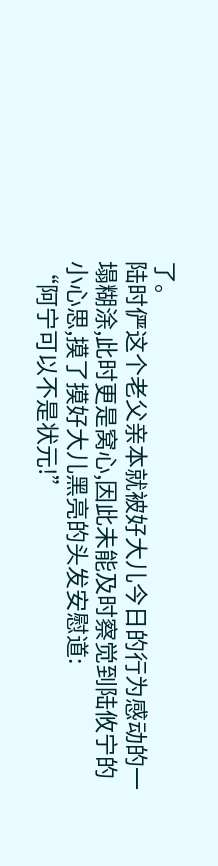了。
陆时俨这个老父亲本就被好大儿今日的行为感动的一塌糊涂,此时更是窝心,因此未能及时察觉到陆攸宁的小心思,摸了摸好大儿黑亮的头发安慰道:
“阿宁可以不是状元!”